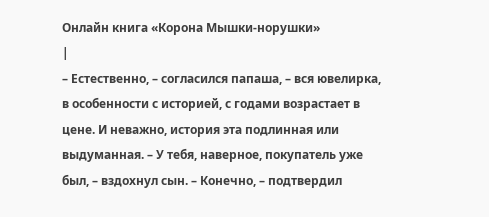Онлайн книга «Корона Мышки-норушки»
|
– Естественно, – согласился папаша, – вся ювелирка, в особенности с историей, с годами возрастает в цене. И неважно, история эта подлинная или выдуманная. – У тебя, наверное, покупатель уже был, – вздохнул сын. – Конечно, – подтвердил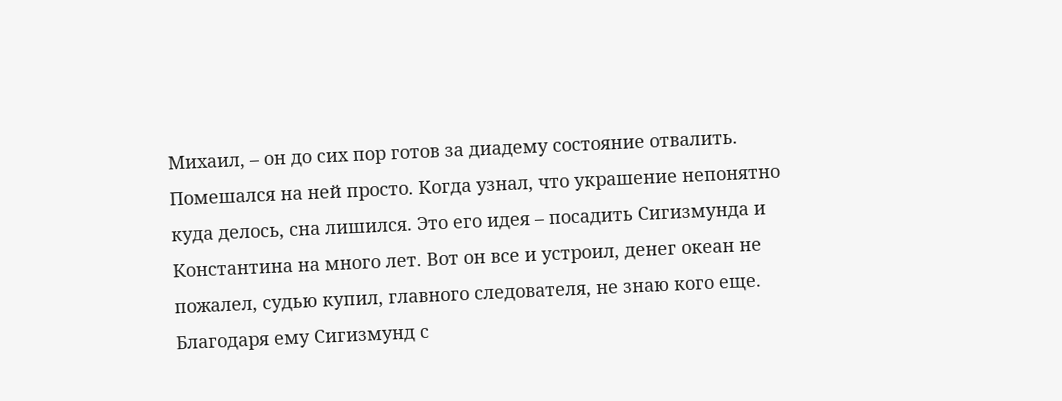Михаил, – он до сих пор готов за диадему состояние отвалить. Помешался на ней просто. Когда узнал, что украшение непонятно куда делось, сна лишился. Это его идея – посадить Сигизмунда и Константина на много лет. Вот он все и устроил, денег океан не пожалел, судью купил, главного следователя, не знаю кого еще. Благодаря ему Сигизмунд с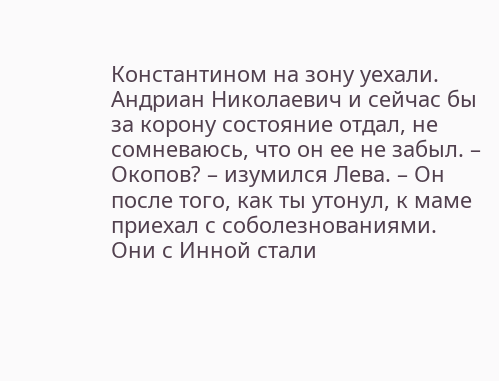Константином на зону уехали. Андриан Николаевич и сейчас бы за корону состояние отдал, не сомневаюсь, что он ее не забыл. – Окопов? – изумился Лева. – Он после того, как ты утонул, к маме приехал с соболезнованиями. Они с Инной стали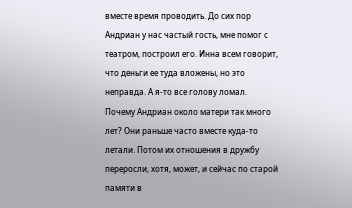вместе время проводить. До сих пор Андриан у нас частый гость, мне помог с театром, построил его. Инна всем говорит, что деньги ее туда вложены, но это неправда. А я-то все голову ломал. Почему Андриан около матери так много лет? Они раньше часто вместе куда-то летали. Потом их отношения в дружбу переросли, хотя, может, и сейчас по старой памяти в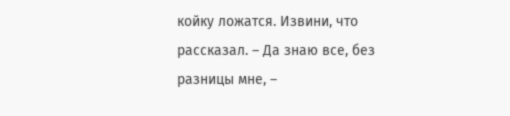койку ложатся. Извини, что рассказал. – Да знаю все, без разницы мне, –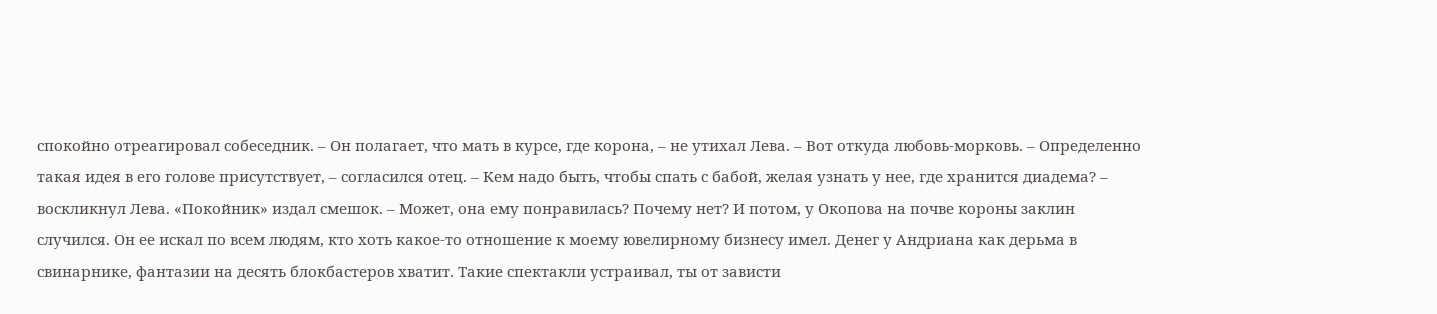спокойно отреагировал собеседник. – Он полагает, что мать в курсе, где корона, – не утихал Лева. – Вот откуда любовь-морковь. – Определенно такая идея в его голове присутствует, – согласился отец. – Кем надо быть, чтобы спать с бабой, желая узнать у нее, где хранится диадема? – воскликнул Лева. «Покойник» издал смешок. – Может, она ему понравилась? Почему нет? И потом, у Окопова на почве короны заклин случился. Он ее искал по всем людям, кто хоть какое-то отношение к моему ювелирному бизнесу имел. Денег у Андриана как дерьма в свинарнике, фантазии на десять блокбастеров хватит. Такие спектакли устраивал, ты от зависти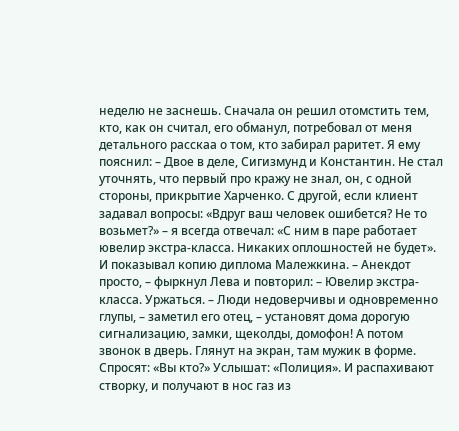неделю не заснешь. Сначала он решил отомстить тем, кто, как он считал, его обманул, потребовал от меня детального расскаа о том, кто забирал раритет. Я ему пояснил: – Двое в деле, Сигизмунд и Константин. Не стал уточнять, что первый про кражу не знал, он, с одной стороны, прикрытие Харченко. С другой, если клиент задавал вопросы: «Вдруг ваш человек ошибется? Не то возьмет?» – я всегда отвечал: «С ним в паре работает ювелир экстра-класса. Никаких оплошностей не будет». И показывал копию диплома Малежкина. – Анекдот просто, – фыркнул Лева и повторил: – Ювелир экстра-класса. Уржаться. – Люди недоверчивы и одновременно глупы, – заметил его отец, – установят дома дорогую сигнализацию, замки, щеколды, домофон! А потом звонок в дверь. Глянут на экран, там мужик в форме. Спросят: «Вы кто?» Услышат: «Полиция». И распахивают створку, и получают в нос газ из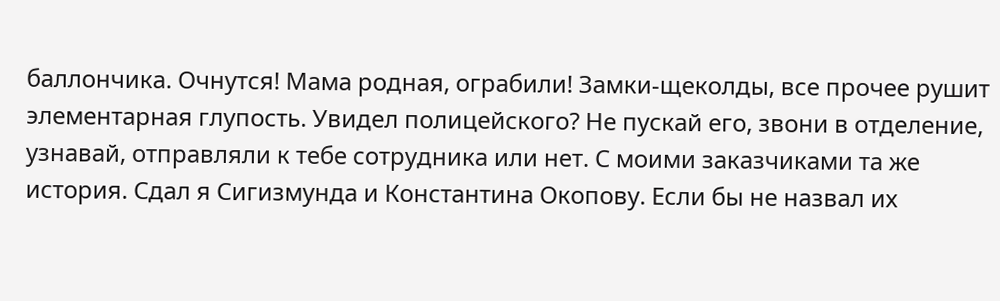баллончика. Очнутся! Мама родная, ограбили! Замки-щеколды, все прочее рушит элементарная глупость. Увидел полицейского? Не пускай его, звони в отделение, узнавай, отправляли к тебе сотрудника или нет. С моими заказчиками та же история. Сдал я Сигизмунда и Константина Окопову. Если бы не назвал их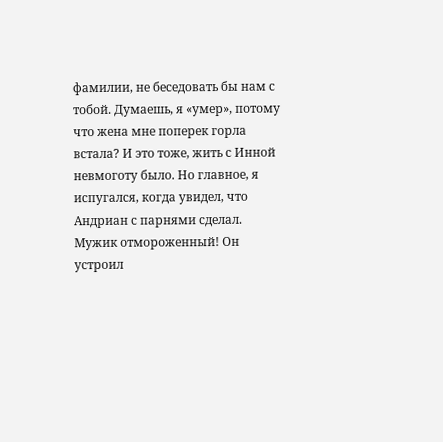фамилии, не беседовать бы нам с тобой. Думаешь, я «умер», потому что жена мне поперек горла встала? И это тоже, жить с Инной невмоготу было. Но главное, я испугался, когда увидел, что Андриан с парнями сделал. Мужик отмороженный! Он устроил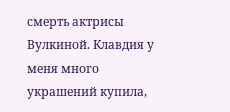смерть актрисы Вулкиной. Клавдия у меня много украшений купила,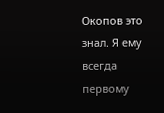Окопов это знал. Я ему всегда первому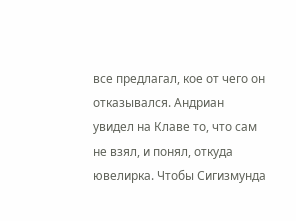все предлагал, кое от чего он отказывался. Андриан увидел на Клаве то, что сам не взял, и понял, откуда ювелирка. Чтобы Сигизмунда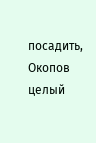посадить, Окопов целый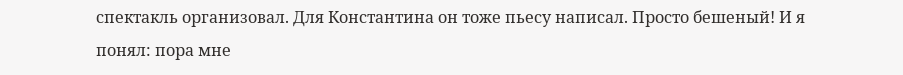спектакль организовал. Для Константина он тоже пьесу написал. Просто бешеный! И я понял: пора мне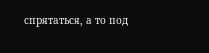спрятаться, а то под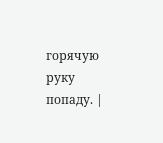горячую руку попаду. |